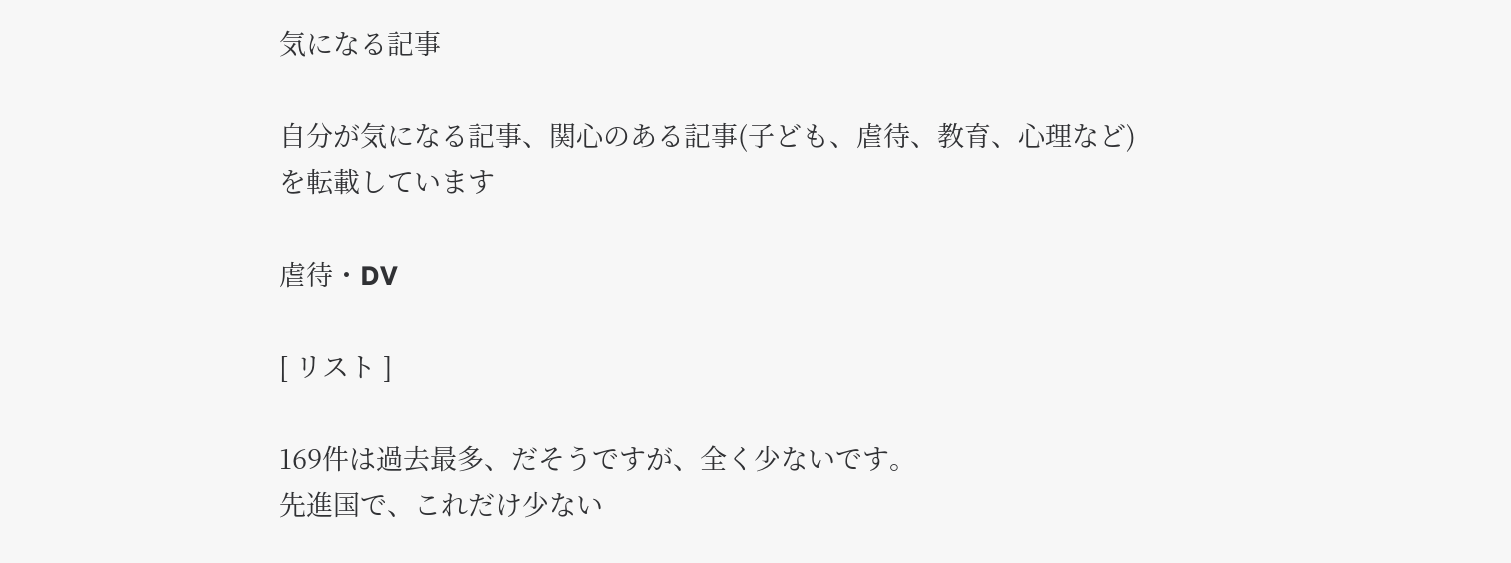気になる記事

自分が気になる記事、関心のある記事(子ども、虐待、教育、心理など)を転載しています

虐待・DV

[ リスト ]

169件は過去最多、だそうですが、全く少ないです。
先進国で、これだけ少ない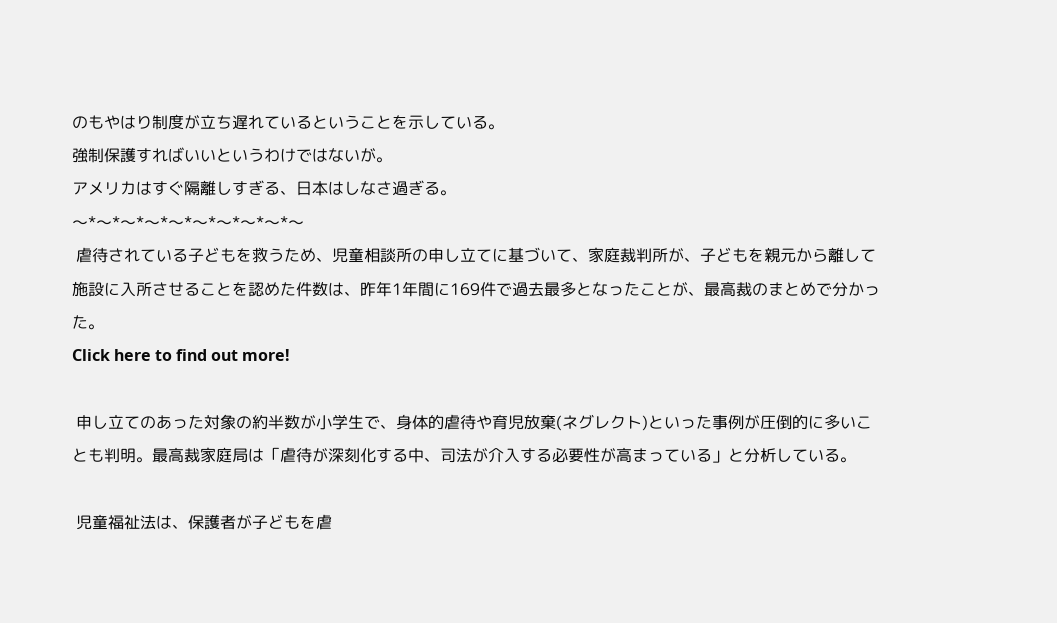のもやはり制度が立ち遅れているということを示している。
強制保護すればいいというわけではないが。
アメリカはすぐ隔離しすぎる、日本はしなさ過ぎる。
〜*〜*〜*〜*〜*〜*〜*〜*〜*〜
 虐待されている子どもを救うため、児童相談所の申し立てに基づいて、家庭裁判所が、子どもを親元から離して施設に入所させることを認めた件数は、昨年1年間に169件で過去最多となったことが、最高裁のまとめで分かった。
Click here to find out more!

 申し立てのあった対象の約半数が小学生で、身体的虐待や育児放棄(ネグレクト)といった事例が圧倒的に多いことも判明。最高裁家庭局は「虐待が深刻化する中、司法が介入する必要性が高まっている」と分析している。

 児童福祉法は、保護者が子どもを虐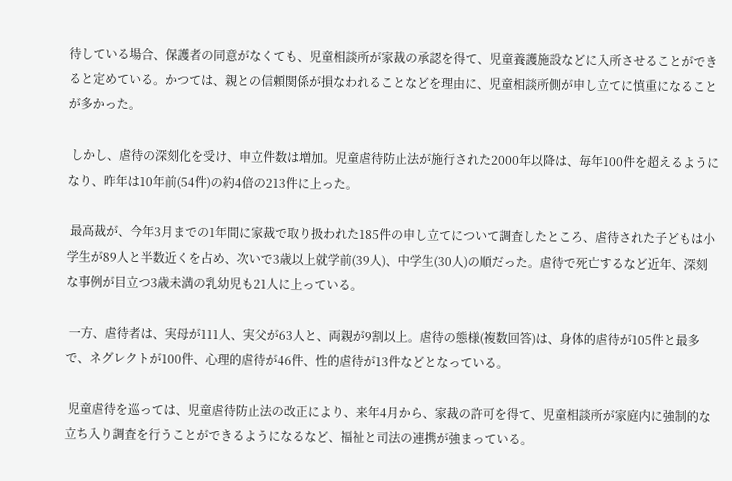待している場合、保護者の同意がなくても、児童相談所が家裁の承認を得て、児童養護施設などに入所させることができると定めている。かつては、親との信頼関係が損なわれることなどを理由に、児童相談所側が申し立てに慎重になることが多かった。

 しかし、虐待の深刻化を受け、申立件数は増加。児童虐待防止法が施行された2000年以降は、毎年100件を超えるようになり、昨年は10年前(54件)の約4倍の213件に上った。

 最高裁が、今年3月までの1年間に家裁で取り扱われた185件の申し立てについて調査したところ、虐待された子どもは小学生が89人と半数近くを占め、次いで3歳以上就学前(39人)、中学生(30人)の順だった。虐待で死亡するなど近年、深刻な事例が目立つ3歳未満の乳幼児も21人に上っている。

 一方、虐待者は、実母が111人、実父が63人と、両親が9割以上。虐待の態様(複数回答)は、身体的虐待が105件と最多で、ネグレクトが100件、心理的虐待が46件、性的虐待が13件などとなっている。

 児童虐待を巡っては、児童虐待防止法の改正により、来年4月から、家裁の許可を得て、児童相談所が家庭内に強制的な立ち入り調査を行うことができるようになるなど、福祉と司法の連携が強まっている。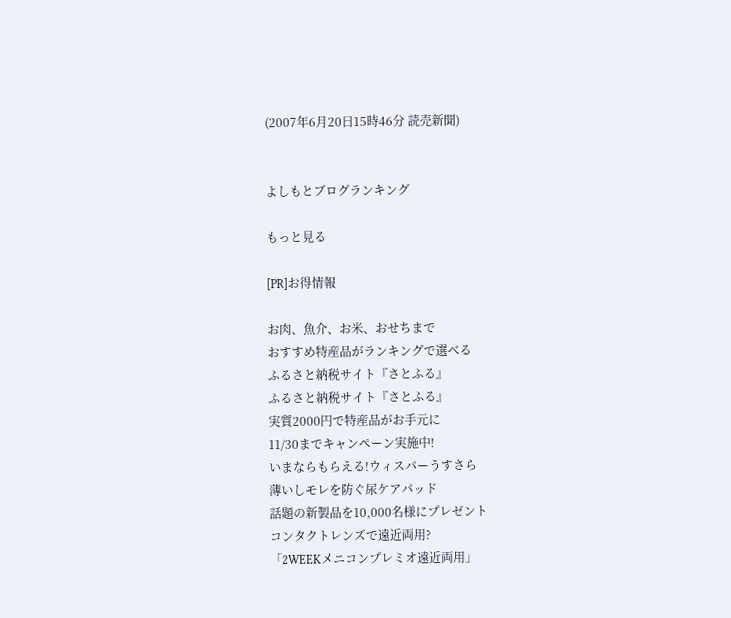(2007年6月20日15時46分 読売新聞)


よしもとブログランキング

もっと見る

[PR]お得情報

お肉、魚介、お米、おせちまで
おすすめ特産品がランキングで選べる
ふるさと納税サイト『さとふる』
ふるさと納税サイト『さとふる』
実質2000円で特産品がお手元に
11/30までキャンペーン実施中!
いまならもらえる!ウィスパーうすさら
薄いしモレを防ぐ尿ケアパッド
話題の新製品を10,000名様にプレゼント
コンタクトレンズで遠近両用?
「2WEEKメニコンプレミオ遠近両用」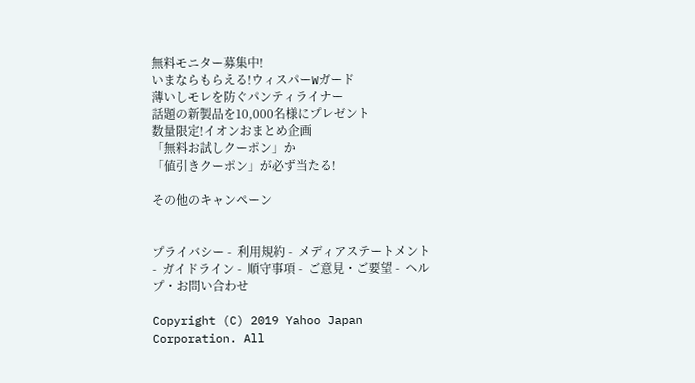無料モニター募集中!
いまならもらえる!ウィスパーWガード
薄いしモレを防ぐパンティライナー
話題の新製品を10,000名様にプレゼント
数量限定!イオンおまとめ企画
「無料お試しクーポン」か
「値引きクーポン」が必ず当たる!

その他のキャンペーン


プライバシー -  利用規約 -  メディアステートメント -  ガイドライン -  順守事項 -  ご意見・ご要望 -  ヘルプ・お問い合わせ

Copyright (C) 2019 Yahoo Japan Corporation. All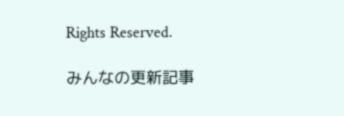Rights Reserved.

みんなの更新記事